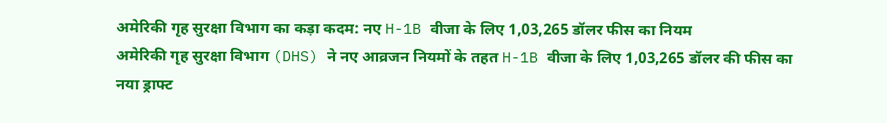अमेरिकी गृह सुरक्षा विभाग का कड़ा कदम: नए H-1B वीजा के लिए 1,03,265 डॉलर फीस का नियम
अमेरिकी गृह सुरक्षा विभाग (DHS) ने नए आव्रजन नियमों के तहत H-1B वीजा के लिए 1,03,265 डॉलर की फीस का नया ड्राफ्ट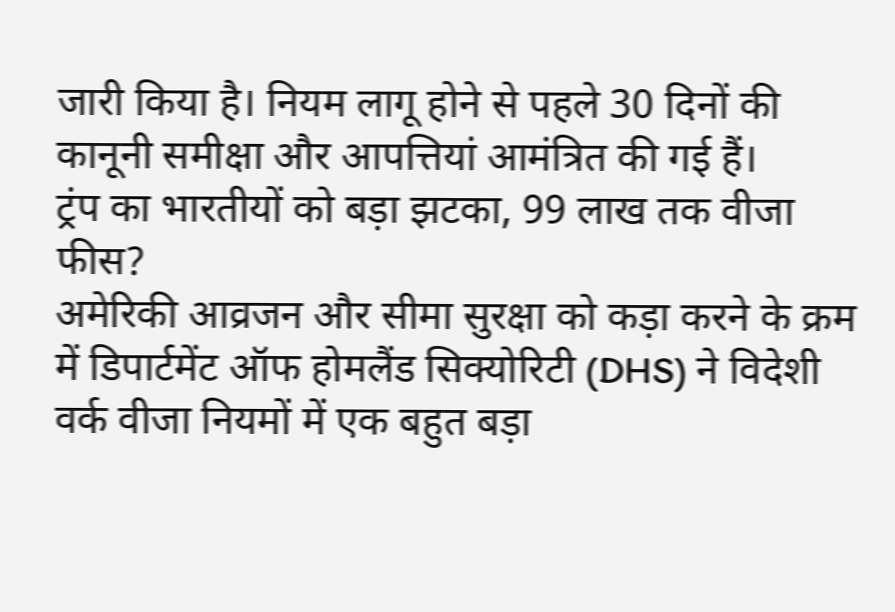जारी किया है। नियम लागू होने से पहले 30 दिनों की कानूनी समीक्षा और आपत्तियां आमंत्रित की गई हैं।
ट्रंप का भारतीयों को बड़ा झटका, 99 लाख तक वीजा फीस?
अमेरिकी आव्रजन और सीमा सुरक्षा को कड़ा करने के क्रम में डिपार्टमेंट ऑफ होमलैंड सिक्योरिटी (DHS) ने विदेशी वर्क वीजा नियमों में एक बहुत बड़ा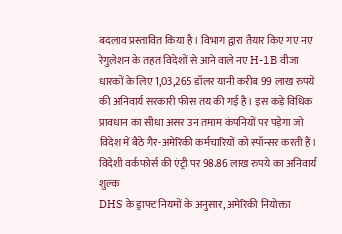बदलाव प्रस्तावित किया है। विभाग द्वारा तैयार किए गए नए रेगुलेशन के तहत विदेशों से आने वाले नए H-1B वीजा धारकों के लिए 1,03,265 डॉलर यानी करीब 99 लाख रुपये की अनिवार्य सरकारी फीस तय की गई है। इस कड़े विधिक प्रावधान का सीधा असर उन तमाम कंपनियों पर पड़ेगा जो विदेश में बैठे गैर-अमेरिकी कर्मचारियों को स्पॉन्सर करती हैं।
विदेशी वर्कफोर्स की एंट्री पर 98.86 लाख रुपये का अनिवार्य शुल्क
DHS के ड्राफ्ट नियमों के अनुसार, अमेरिकी नियोक्ता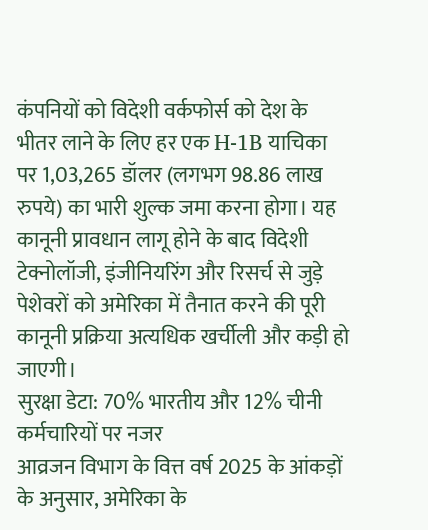कंपनियों को विदेशी वर्कफोर्स को देश के भीतर लाने के लिए हर एक H-1B याचिका पर 1,03,265 डॉलर (लगभग 98.86 लाख रुपये) का भारी शुल्क जमा करना होगा। यह कानूनी प्रावधान लागू होने के बाद विदेशी टेक्नोलॉजी, इंजीनियरिंग और रिसर्च से जुड़े पेशेवरों को अमेरिका में तैनात करने की पूरी कानूनी प्रक्रिया अत्यधिक खर्चीली और कड़ी हो जाएगी।
सुरक्षा डेटा: 70% भारतीय और 12% चीनी कर्मचारियों पर नजर
आव्रजन विभाग के वित्त वर्ष 2025 के आंकड़ों के अनुसार, अमेरिका के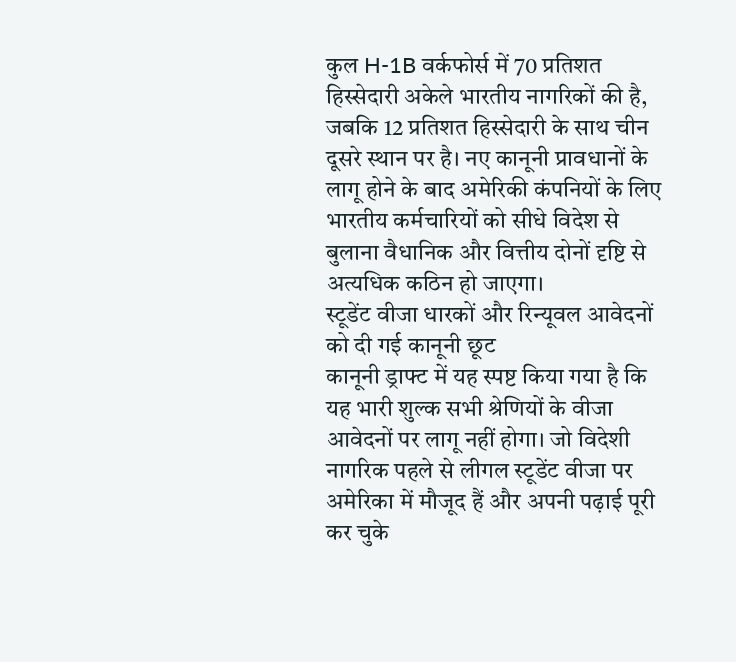कुल H-1B वर्कफोर्स में 70 प्रतिशत हिस्सेदारी अकेले भारतीय नागरिकों की है, जबकि 12 प्रतिशत हिस्सेदारी के साथ चीन दूसरे स्थान पर है। नए कानूनी प्रावधानों के लागू होने के बाद अमेरिकी कंपनियों के लिए भारतीय कर्मचारियों को सीधे विदेश से बुलाना वैधानिक और वित्तीय दोनों दृष्टि से अत्यधिक कठिन हो जाएगा।
स्टूडेंट वीजा धारकों और रिन्यूवल आवेदनों को दी गई कानूनी छूट
कानूनी ड्राफ्ट में यह स्पष्ट किया गया है कि यह भारी शुल्क सभी श्रेणियों के वीजा आवेदनों पर लागू नहीं होगा। जो विदेशी नागरिक पहले से लीगल स्टूडेंट वीजा पर अमेरिका में मौजूद हैं और अपनी पढ़ाई पूरी कर चुके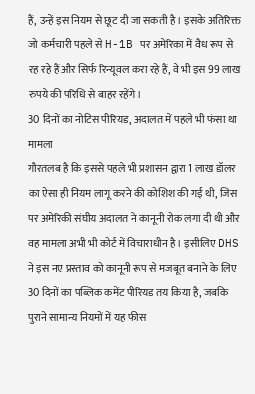हैं, उन्हें इस नियम से छूट दी जा सकती है। इसके अतिरिक्त जो कर्मचारी पहले से H-1B पर अमेरिका में वैध रूप से रह रहे हैं और सिर्फ रिन्यूवल करा रहे हैं, वे भी इस 99 लाख रुपये की परिधि से बाहर रहेंगे।
30 दिनों का नोटिस पीरियड, अदालत में पहले भी फंसा था मामला
गौरतलब है कि इससे पहले भी प्रशासन द्वारा 1 लाख डॉलर का ऐसा ही नियम लागू करने की कोशिश की गई थी, जिस पर अमेरिकी संघीय अदालत ने कानूनी रोक लगा दी थी और वह मामला अभी भी कोर्ट में विचाराधीन है। इसीलिए DHS ने इस नए प्रस्ताव को कानूनी रूप से मजबूत बनाने के लिए 30 दिनों का पब्लिक कमेंट पीरियड तय किया है, जबकि पुराने सामान्य नियमों में यह फीस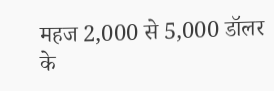महज 2,000 से 5,000 डॉलर के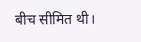बीच सीमित थी।